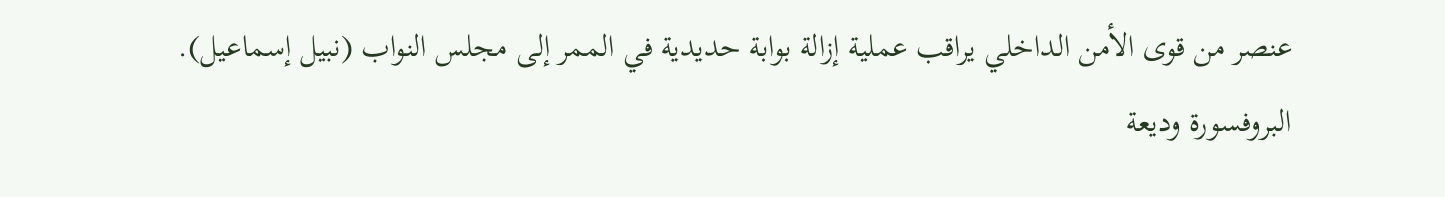عنصر من قوى الأمن الداخلي يراقب عملية إزالة بوابة حديدية في الممر إلى مجلس النواب (نبيل إسماعيل).
البروفسورة وديعة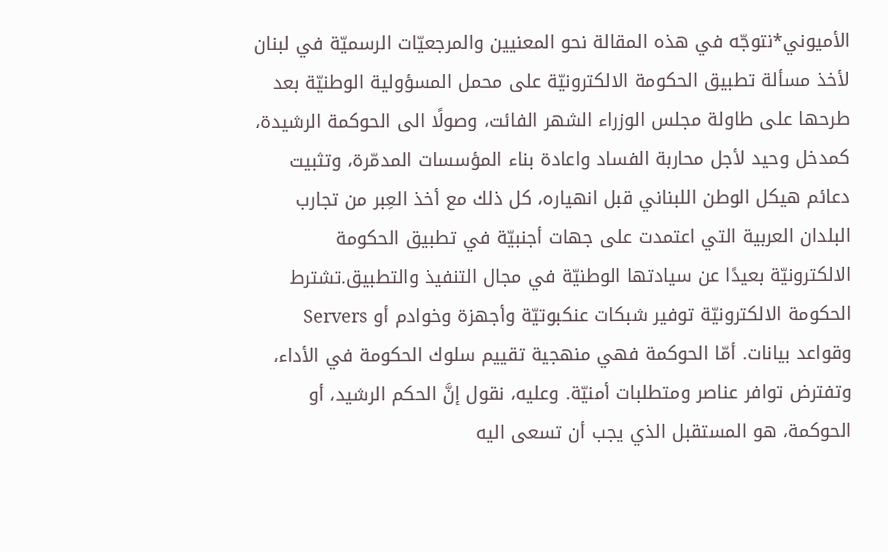الأميوني*نتوجّه في هذه المقالة نحو المعنيين والمرجعيّات الرسميّة في لبنان لأخذ مسألة تطبيق الحكومة الالكترونيّة على محمل المسؤولية الوطنيّة بعد طرحها على طاولة مجلس الوزراء الشهر الفائت، وصولًا الى الحوكمة الرشيدة، كمدخل وحيد لأجل محاربة الفساد واعادة بناء المؤسسات المدمّرة، وتثبيت دعائم هيكل الوطن اللبناني قبل انهياره، كل ذلك مع أخذ العِبر من تجارب البلدان العربية التي اعتمدت على جهات أجنبيّة في تطبيق الحكومة الالكترونيّة بعيدًا عن سيادتها الوطنيّة في مجال التنفيذ والتطبيق.تشترط الحكومة الالكترونيّة توفير شبكات عنكبوتيّة وأجهزة وخوادم أو Servers وقواعد بيانات. أمّا الحوكمة فهي منهجية تقييم سلوك الحكومة في الأداء، وتفترض توافر عناصر ومتطلبات أمنيّة. وعليه، نقول إنَّ الحكم الرشيد، أو الحوكمة، هو المستقبل الذي يجب أن تسعى اليه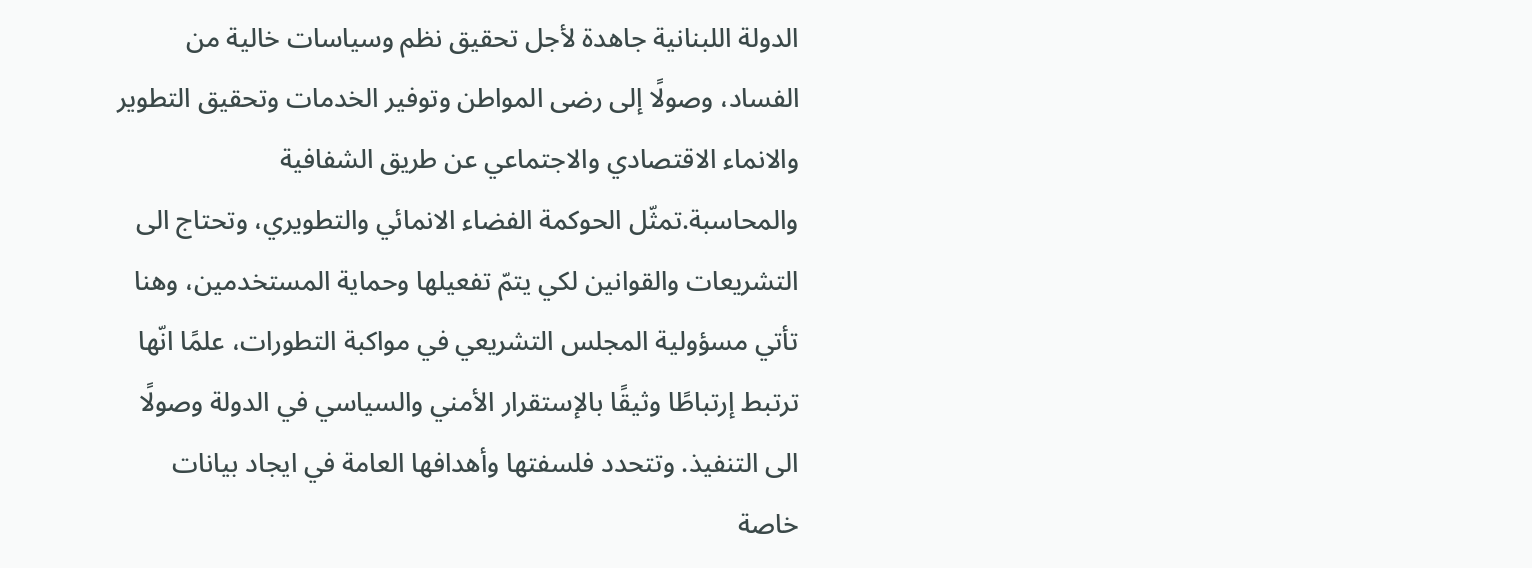الدولة اللبنانية جاهدة لأجل تحقيق نظم وسياسات خالية من الفساد، وصولًا إلى رضى المواطن وتوفير الخدمات وتحقيق التطوير والانماء الاقتصادي والاجتماعي عن طريق الشفافية والمحاسبة.تمثّل الحوكمة الفضاء الانمائي والتطويري، وتحتاج الى التشريعات والقوانين لكي يتمّ تفعيلها وحماية المستخدمين، وهنا تأتي مسؤولية المجلس التشريعي في مواكبة التطورات، علمًا انّها ترتبط إرتباطًا وثيقًا بالإستقرار الأمني والسياسي في الدولة وصولًا الى التنفيذ. وتتحدد فلسفتها وأهدافها العامة في ايجاد بيانات خاصة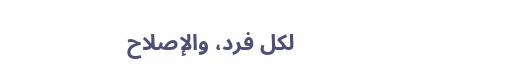لكل فرد، والإصلاح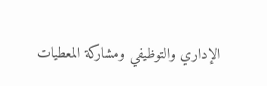الإداري والتوظيفي ومشاركة المعطيات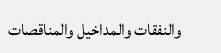والنفقات والمداخيل والمناقصات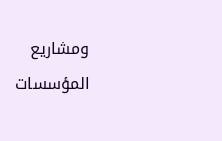ومشاريع المؤسسات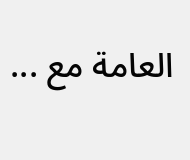العامة مع ...